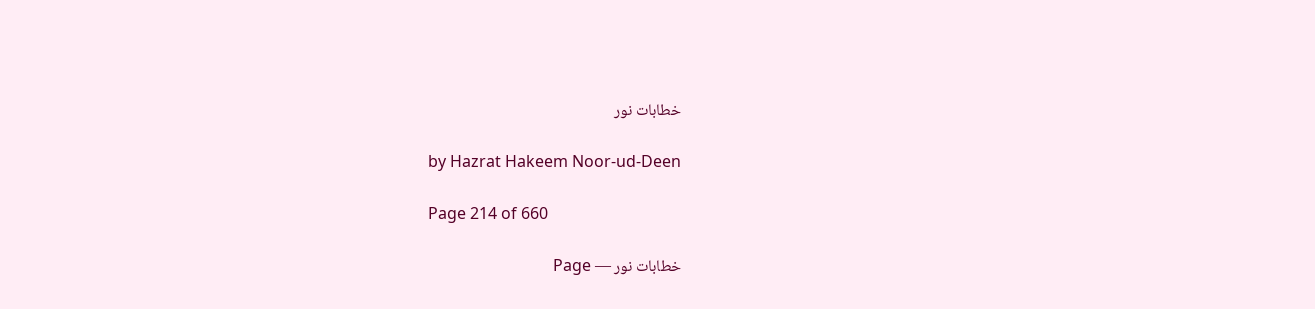خطابات نور

by Hazrat Hakeem Noor-ud-Deen

Page 214 of 660

خطابات نور — Page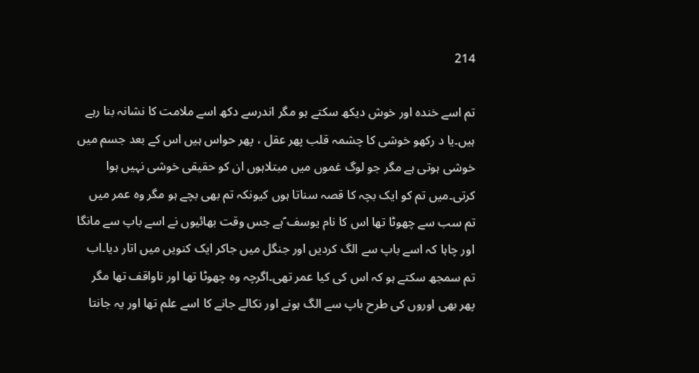214

تم اسے خندہ اور خوش دیکھ سکتے ہو مگر اندرسے دکھ اسے ملامت کا نشانہ بنا رہے ہیں۔یا د رکھو خوشی کا چشمہ قلب پھر عقل ، پھر حواس ہیں اس کے بعد جسم میں خوشی ہوتی ہے مگر جو لوگ غموں میں مبتلاہوں ان کو حقیقی خوشی نہیں ہوا کرتی۔میں تم کو ایک بچہ کا قصہ سناتا ہوں کیونکہ تم بھی بچے ہو مگر وہ عمر میں تم سب سے چھوٹا تھا اس کا نام یوسف ؑہے جس وقت بھائیوں نے اسے باپ سے مانگا اور چاہا کہ اسے باپ سے الگ کردیں اور جنگل میں جاکر ایک کنویں میں اتار دیا۔اب تم سمجھ سکتے ہو کہ اس کی کیا عمر تھی۔اگرچہ وہ چھوٹا تھا اور ناواقف تھا مگر پھر بھی اوروں کی طرح باپ سے الگ ہونے اور نکالے جانے کا اسے علم تھا اور یہ جانتا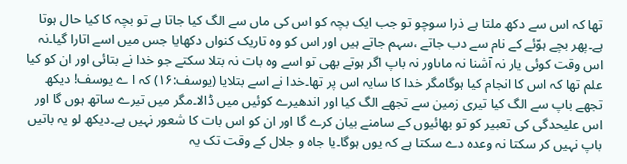تھا کہ اس سے دکھ ملتا ہے ذرا سوچو تو جب ایک بچہ کو اس کی ماں سے الگ کیا جاتا ہے تو بچہ کا کیا حال ہوتا ہے۔پھر بچے ہوّئے کے نام سے دب جاتے ،سہم جاتے ہیں اور اس کو وہ تاریک کنواں دکھایا جس میں اسے اتارا گیا۔نہ اس وقت کوئی یار نہ آشنا نہ ماںاور نہ باپ اگر ہوتے بھی تو اسے وہ بات نہ بتلا سکتے جو خدا نے بتائی اور ان کو کیا علم تھا کہ اس کا انجام کیا ہوگامگر خدا کا سایہ اس پر تھا۔خدا نے اسے بتلایا (یوسف:۱۶) کہ ا ے یوسف! دیکھ تجھے باپ سے الگ کیا تیری زمین سے تجھے الگ کیا اور اندھیرے کوئیں میں ڈالا۔مگر میں تیرے ساتھ ہوں گا اور اس علیحدگی کی تعبیر کو تو بھائیوں کے سامنے بیان کرے گا اور ان کو اس بات کا شعور نہیں ہے۔دیکھ لو یہ باتیں باپ نہیں کر سکتا نہ وعدہ دے سکتا ہے کہ یوں ہوگا۔یا جاہ و جلال کے وقت تک یہ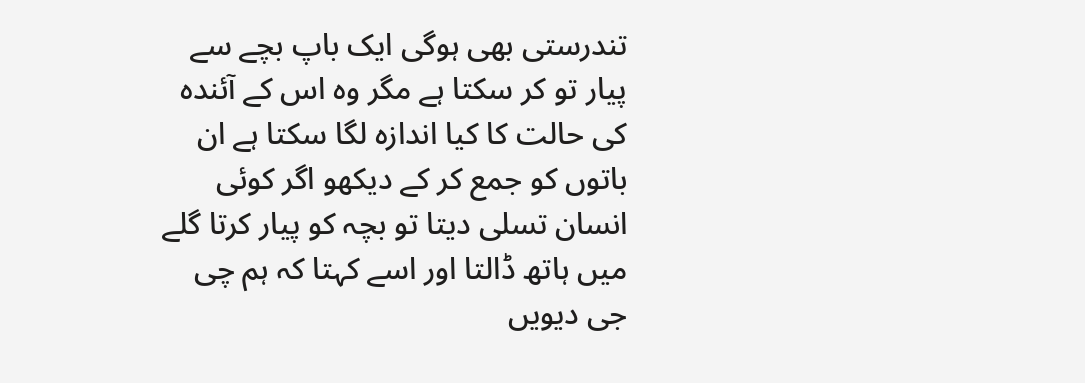تندرستی بھی ہوگی ایک باپ بچے سے پیار تو کر سکتا ہے مگر وہ اس کے آئندہ کی حالت کا کیا اندازہ لگا سکتا ہے ان باتوں کو جمع کر کے دیکھو اگر کوئی انسان تسلی دیتا تو بچہ کو پیار کرتا گلے میں ہاتھ ڈالتا اور اسے کہتا کہ ہم چی جی دیویں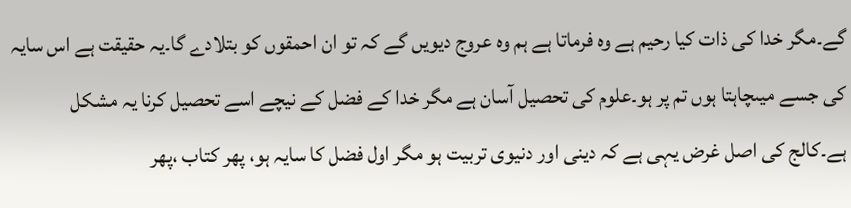گے۔مگر خدا کی ذات کیا رحیم ہے وہ فرماتا ہے ہم وہ عروج دیویں گے کہ تو ان احمقوں کو بتلادے گا۔یہ حقیقت ہے اس سایہ کی جسے میںچاہتا ہوں تم پر ہو۔علوم کی تحصیل آسان ہے مگر خدا کے فضل کے نیچے اسے تحصیل کرنا یہ مشکل ہے۔کالج کی اصل غرض یہی ہے کہ دینی اور دنیوی تربیت ہو مگر اول فضل کا سایہ ہو، پھر کتاب ،پھر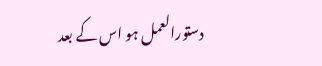دستورالعمل ہو اس کے بعد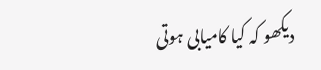دیکھو کہ کیا کامیابی ہوتی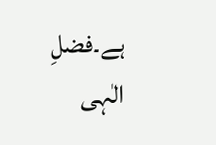ہے۔فضلِ الٰہی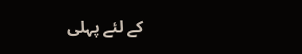کے لئے پہلی